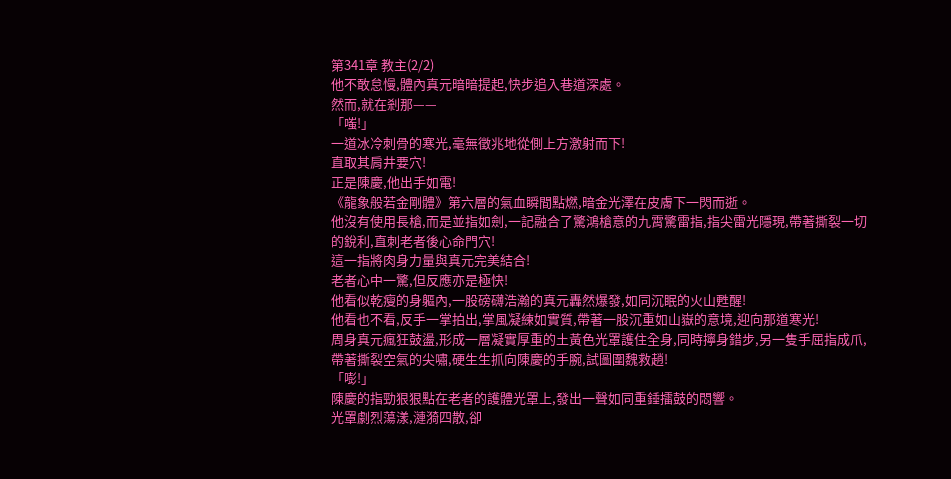第341章 教主(2/2)
他不敢怠慢,體內真元暗暗提起,快步追入巷道深處。
然而,就在剎那——
「嗤!」
一道冰冷刺骨的寒光,毫無徵兆地從側上方激射而下!
直取其肩井要穴!
正是陳慶,他出手如電!
《龍象般若金剛體》第六層的氣血瞬間點燃,暗金光澤在皮膚下一閃而逝。
他沒有使用長槍,而是並指如劍,一記融合了驚鴻槍意的九霄驚雷指,指尖雷光隱現,帶著撕裂一切的銳利,直刺老者後心命門穴!
這一指將肉身力量與真元完美結合!
老者心中一驚,但反應亦是極快!
他看似乾瘦的身軀內,一股磅礴浩瀚的真元轟然爆發,如同沉眠的火山甦醒!
他看也不看,反手一掌拍出,掌風凝練如實質,帶著一股沉重如山嶽的意境,迎向那道寒光!
周身真元瘋狂鼓盪,形成一層凝實厚重的土黃色光罩護住全身,同時擰身錯步,另一隻手屈指成爪,帶著撕裂空氣的尖嘯,硬生生抓向陳慶的手腕,試圖圍魏救趙!
「嘭!」
陳慶的指勁狠狠點在老者的護體光罩上,發出一聲如同重錘擂鼓的悶響。
光罩劇烈蕩漾,漣漪四散,卻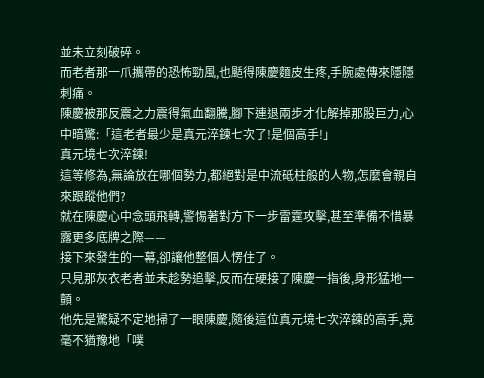並未立刻破碎。
而老者那一爪攜帶的恐怖勁風,也颳得陳慶麵皮生疼,手腕處傳來隱隱刺痛。
陳慶被那反震之力震得氣血翻騰,腳下連退兩步才化解掉那股巨力,心中暗驚:「這老者最少是真元淬鍊七次了!是個高手!」
真元境七次淬鍊!
這等修為,無論放在哪個勢力,都絕對是中流砥柱般的人物,怎麼會親自來跟蹤他們?
就在陳慶心中念頭飛轉,警惕著對方下一步雷霆攻擊,甚至準備不惜暴露更多底牌之際——
接下來發生的一幕,卻讓他整個人愣住了。
只見那灰衣老者並未趁勢追擊,反而在硬接了陳慶一指後,身形猛地一顫。
他先是驚疑不定地掃了一眼陳慶,隨後這位真元境七次淬鍊的高手,竟毫不猶豫地「噗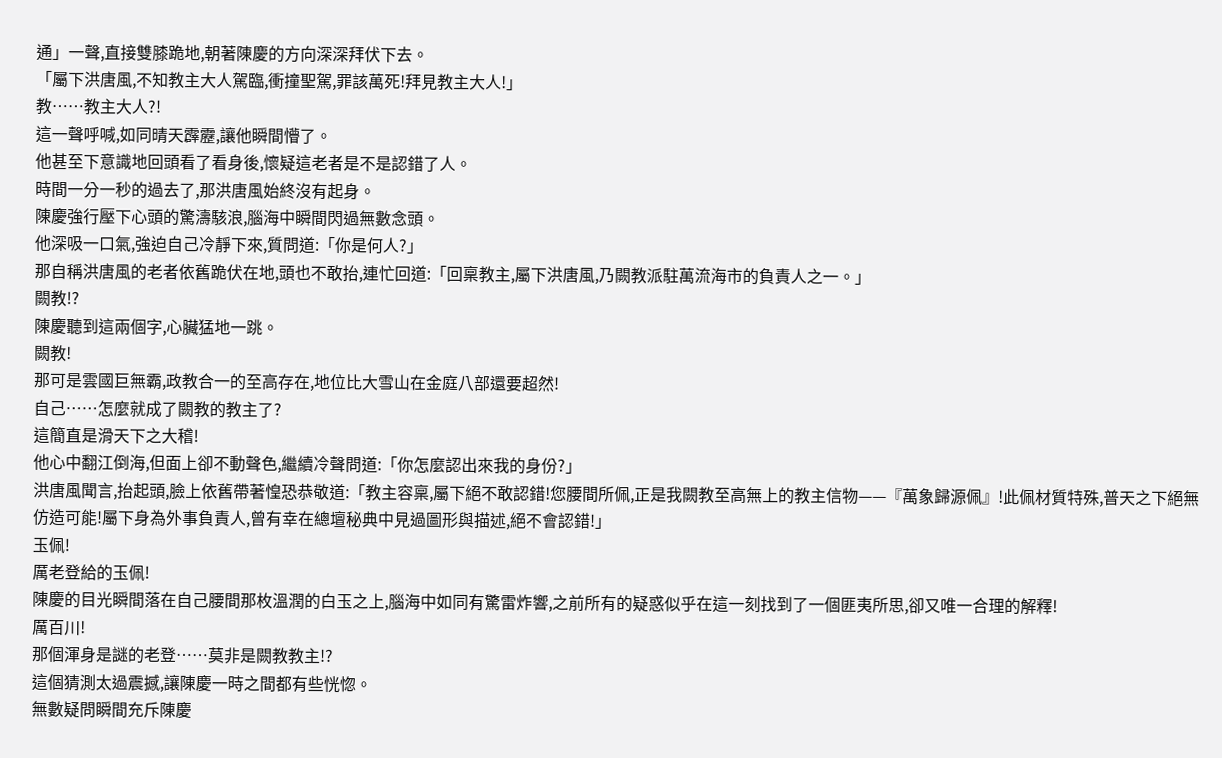通」一聲,直接雙膝跪地,朝著陳慶的方向深深拜伏下去。
「屬下洪唐風,不知教主大人駕臨,衝撞聖駕,罪該萬死!拜見教主大人!」
教……教主大人?!
這一聲呼喊,如同晴天霹靂,讓他瞬間懵了。
他甚至下意識地回頭看了看身後,懷疑這老者是不是認錯了人。
時間一分一秒的過去了,那洪唐風始終沒有起身。
陳慶強行壓下心頭的驚濤駭浪,腦海中瞬間閃過無數念頭。
他深吸一口氣,強迫自己冷靜下來,質問道:「你是何人?」
那自稱洪唐風的老者依舊跪伏在地,頭也不敢抬,連忙回道:「回稟教主,屬下洪唐風,乃闕教派駐萬流海市的負責人之一。」
闕教!?
陳慶聽到這兩個字,心臟猛地一跳。
闕教!
那可是雲國巨無霸,政教合一的至高存在,地位比大雪山在金庭八部還要超然!
自己……怎麼就成了闕教的教主了?
這簡直是滑天下之大稽!
他心中翻江倒海,但面上卻不動聲色,繼續冷聲問道:「你怎麼認出來我的身份?」
洪唐風聞言,抬起頭,臉上依舊帶著惶恐恭敬道:「教主容稟,屬下絕不敢認錯!您腰間所佩,正是我闕教至高無上的教主信物——『萬象歸源佩』!此佩材質特殊,普天之下絕無仿造可能!屬下身為外事負責人,曾有幸在總壇秘典中見過圖形與描述,絕不會認錯!」
玉佩!
厲老登給的玉佩!
陳慶的目光瞬間落在自己腰間那枚溫潤的白玉之上,腦海中如同有驚雷炸響,之前所有的疑惑似乎在這一刻找到了一個匪夷所思,卻又唯一合理的解釋!
厲百川!
那個渾身是謎的老登……莫非是闕教教主!?
這個猜測太過震撼,讓陳慶一時之間都有些恍惚。
無數疑問瞬間充斥陳慶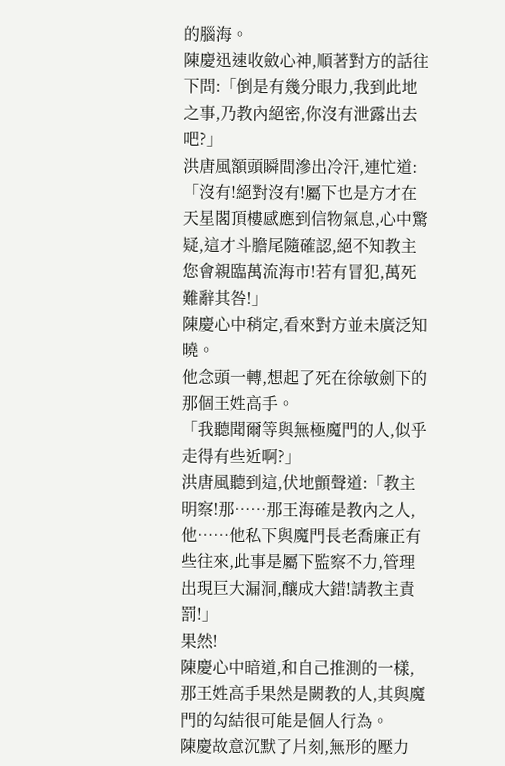的腦海。
陳慶迅速收斂心神,順著對方的話往下問:「倒是有幾分眼力,我到此地之事,乃教內絕密,你沒有泄露出去吧?」
洪唐風額頭瞬間滲出冷汗,連忙道:「沒有!絕對沒有!屬下也是方才在天星閣頂樓感應到信物氣息,心中驚疑,這才斗膽尾隨確認,絕不知教主您會親臨萬流海市!若有冒犯,萬死難辭其咎!」
陳慶心中稍定,看來對方並未廣泛知曉。
他念頭一轉,想起了死在徐敏劍下的那個王姓高手。
「我聽聞爾等與無極魔門的人,似乎走得有些近啊?」
洪唐風聽到這,伏地顫聲道:「教主明察!那……那王海確是教內之人,他……他私下與魔門長老喬廉正有些往來,此事是屬下監察不力,管理出現巨大漏洞,釀成大錯!請教主責罰!」
果然!
陳慶心中暗道,和自己推測的一樣,那王姓高手果然是闕教的人,其與魔門的勾結很可能是個人行為。
陳慶故意沉默了片刻,無形的壓力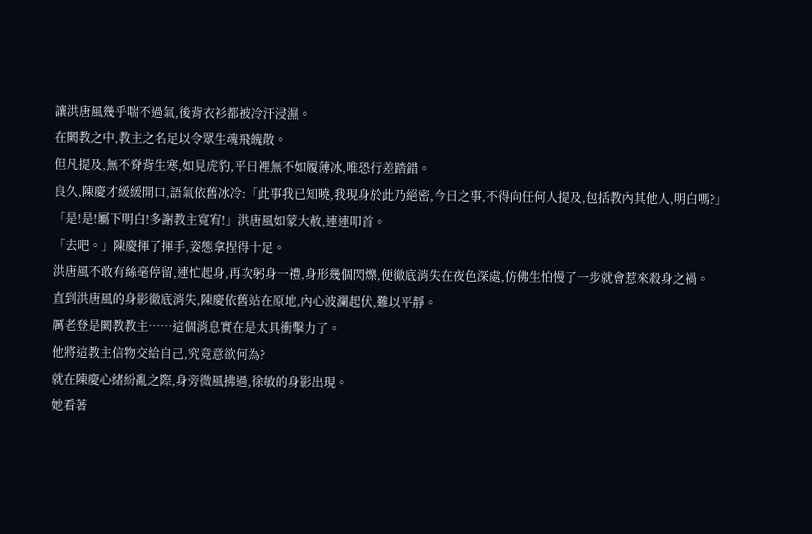讓洪唐風幾乎喘不過氣,後背衣衫都被冷汗浸濕。
在闕教之中,教主之名足以令眾生魂飛魄散。
但凡提及,無不脊背生寒,如見虎豹,平日裡無不如履薄冰,唯恐行差踏錯。
良久,陳慶才緩緩開口,語氣依舊冰冷:「此事我已知曉,我現身於此乃絕密,今日之事,不得向任何人提及,包括教內其他人,明白嗎?」
「是!是!屬下明白!多謝教主寬宥!」洪唐風如蒙大赦,連連叩首。
「去吧。」陳慶揮了揮手,姿態拿捏得十足。
洪唐風不敢有絲毫停留,連忙起身,再次躬身一禮,身形幾個閃爍,便徹底消失在夜色深處,仿佛生怕慢了一步就會惹來殺身之禍。
直到洪唐風的身影徹底消失,陳慶依舊站在原地,內心波瀾起伏,難以平靜。
厲老登是闕教教主……這個消息實在是太具衝擊力了。
他將這教主信物交給自己,究竟意欲何為?
就在陳慶心緒紛亂之際,身旁微風拂過,徐敏的身影出現。
她看著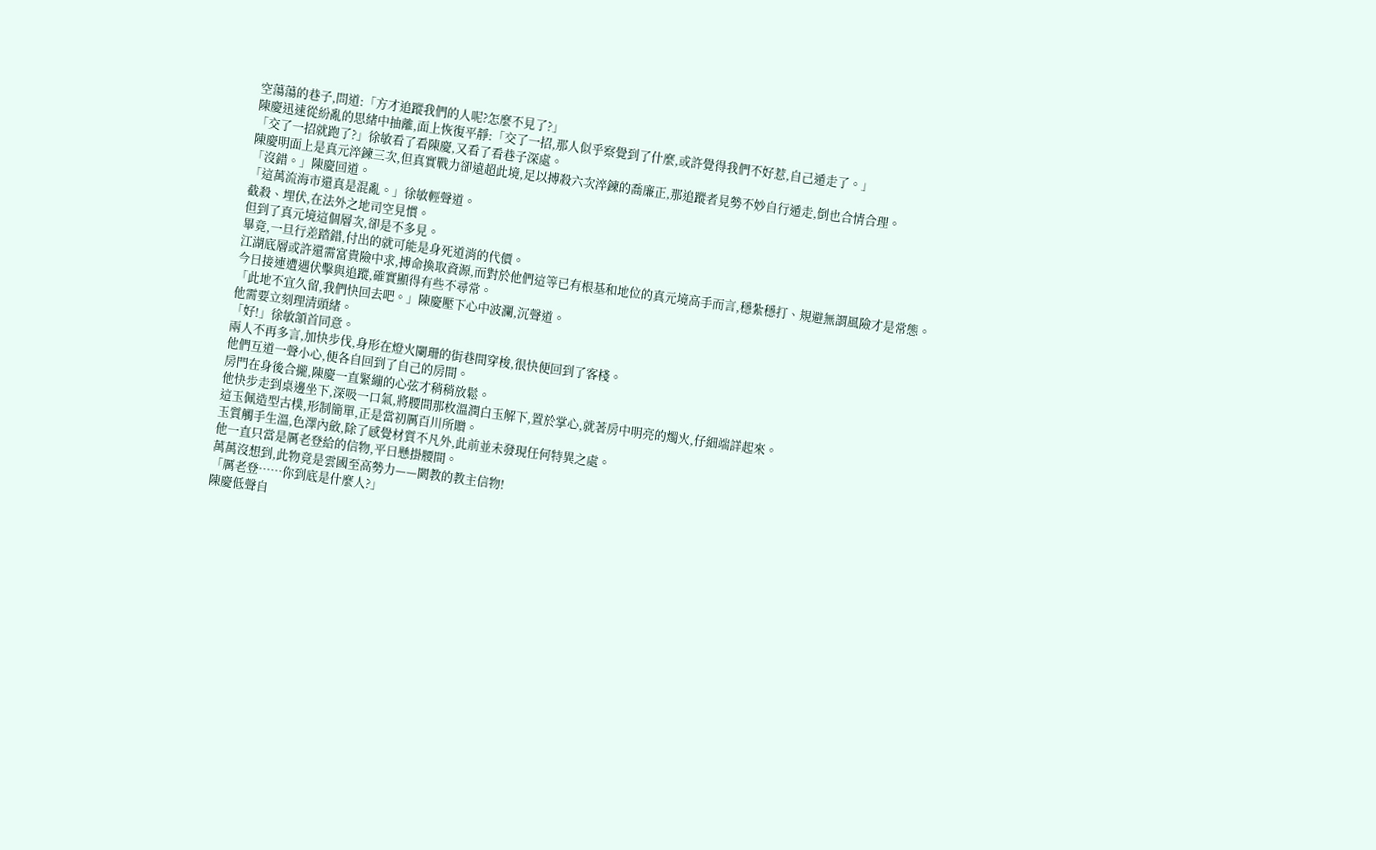空蕩蕩的巷子,問道:「方才追蹤我們的人呢?怎麼不見了?」
陳慶迅速從紛亂的思緒中抽離,面上恢復平靜:「交了一招,那人似乎察覺到了什麼,或許覺得我們不好惹,自己遁走了。」
「交了一招就跑了?」徐敏看了看陳慶,又看了看巷子深處。
陳慶明面上是真元淬鍊三次,但真實戰力卻遠超此境,足以搏殺六次淬鍊的喬廉正,那追蹤者見勢不妙自行遁走,倒也合情合理。
「沒錯。」陳慶回道。
「這萬流海市還真是混亂。」徐敏輕聲道。
截殺、埋伏,在法外之地司空見慣。
但到了真元境這個層次,卻是不多見。
畢竟,一旦行差踏錯,付出的就可能是身死道消的代價。
江湖底層或許還需富貴險中求,搏命換取資源,而對於他們這等已有根基和地位的真元境高手而言,穩紮穩打、規避無謂風險才是常態。
今日接連遭遇伏擊與追蹤,確實顯得有些不尋常。
「此地不宜久留,我們快回去吧。」陳慶壓下心中波瀾,沉聲道。
他需要立刻理清頭緒。
「好!」徐敏頷首同意。
兩人不再多言,加快步伐,身形在燈火闌珊的街巷間穿梭,很快便回到了客棧。
他們互道一聲小心,便各自回到了自己的房間。
房門在身後合攏,陳慶一直緊繃的心弦才稍稍放鬆。
他快步走到桌邊坐下,深吸一口氣,將腰間那枚溫潤白玉解下,置於掌心,就著房中明亮的燭火,仔細端詳起來。
這玉佩造型古樸,形制簡單,正是當初厲百川所贈。
玉質觸手生溫,色澤內斂,除了感覺材質不凡外,此前並未發現任何特異之處。
他一直只當是厲老登給的信物,平日懸掛腰間。
萬萬沒想到,此物竟是雲國至高勢力——闕教的教主信物!
「厲老登……你到底是什麼人?」
陳慶低聲自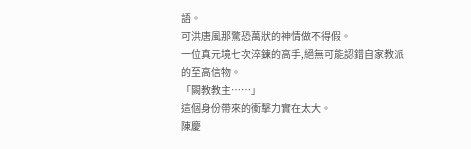語。
可洪唐風那驚恐萬狀的神情做不得假。
一位真元境七次淬鍊的高手,絕無可能認錯自家教派的至高信物。
「闕教教主……」
這個身份帶來的衝擊力實在太大。
陳慶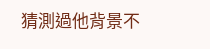猜測過他背景不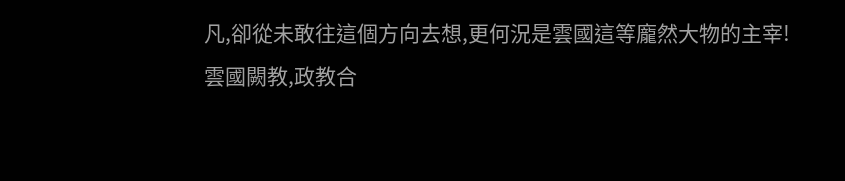凡,卻從未敢往這個方向去想,更何況是雲國這等龐然大物的主宰!
雲國闕教,政教合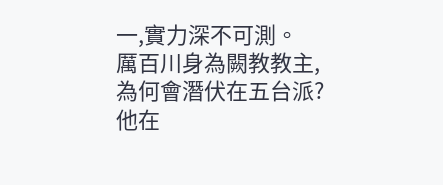一,實力深不可測。
厲百川身為闕教教主,為何會潛伏在五台派?
他在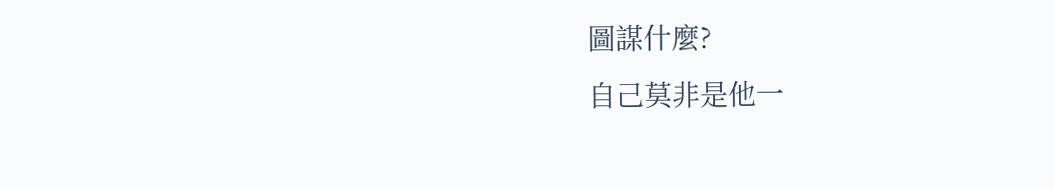圖謀什麼?
自己莫非是他一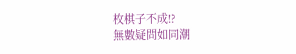枚棋子不成!?
無數疑問如同潮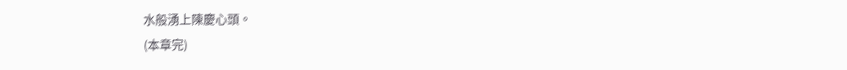水般湧上陳慶心頭。
(本章完)